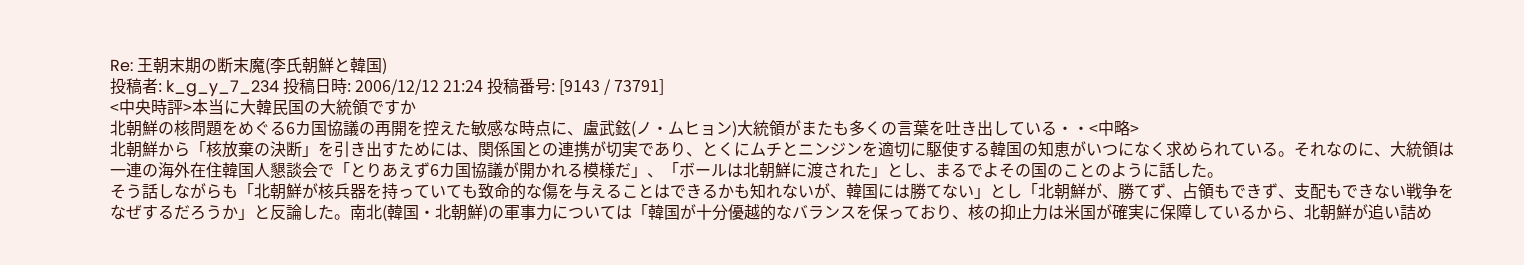Re: 王朝末期の断末魔(李氏朝鮮と韓国)
投稿者: k_g_y_7_234 投稿日時: 2006/12/12 21:24 投稿番号: [9143 / 73791]
<中央時評>本当に大韓民国の大統領ですか
北朝鮮の核問題をめぐる6カ国協議の再開を控えた敏感な時点に、盧武鉉(ノ・ムヒョン)大統領がまたも多くの言葉を吐き出している・・<中略>
北朝鮮から「核放棄の決断」を引き出すためには、関係国との連携が切実であり、とくにムチとニンジンを適切に駆使する韓国の知恵がいつになく求められている。それなのに、大統領は一連の海外在住韓国人懇談会で「とりあえず6カ国協議が開かれる模様だ」、「ボールは北朝鮮に渡された」とし、まるでよその国のことのように話した。
そう話しながらも「北朝鮮が核兵器を持っていても致命的な傷を与えることはできるかも知れないが、韓国には勝てない」とし「北朝鮮が、勝てず、占領もできず、支配もできない戦争をなぜするだろうか」と反論した。南北(韓国・北朝鮮)の軍事力については「韓国が十分優越的なバランスを保っており、核の抑止力は米国が確実に保障しているから、北朝鮮が追い詰め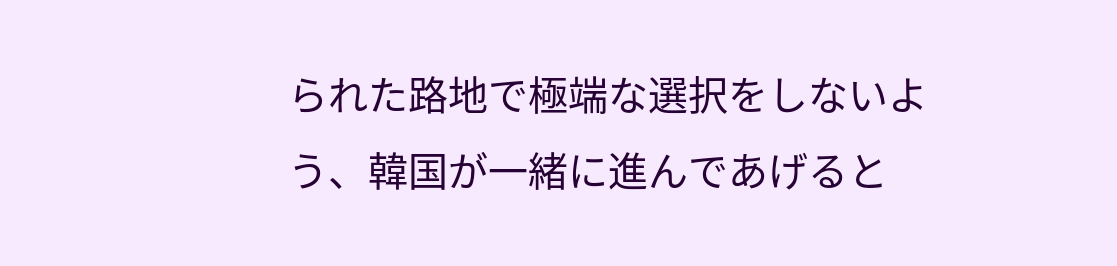られた路地で極端な選択をしないよう、韓国が一緒に進んであげると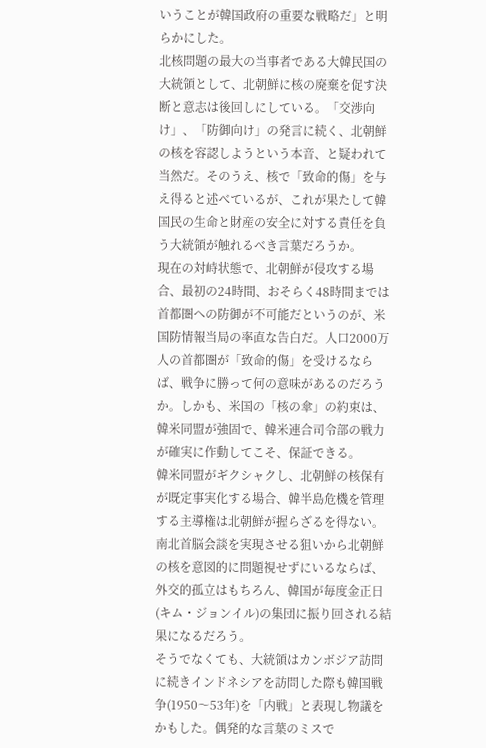いうことが韓国政府の重要な戦略だ」と明らかにした。
北核問題の最大の当事者である大韓民国の大統領として、北朝鮮に核の廃棄を促す決断と意志は後回しにしている。「交渉向け」、「防御向け」の発言に続く、北朝鮮の核を容認しようという本音、と疑われて当然だ。そのうえ、核で「致命的傷」を与え得ると述べているが、これが果たして韓国民の生命と財産の安全に対する責任を負う大統領が触れるべき言葉だろうか。
現在の対峙状態で、北朝鮮が侵攻する場合、最初の24時間、おそらく48時間までは首都圏への防御が不可能だというのが、米国防情報当局の率直な告白だ。人口2000万人の首都圏が「致命的傷」を受けるならば、戦争に勝って何の意味があるのだろうか。しかも、米国の「核の傘」の約束は、韓米同盟が強固で、韓米連合司令部の戦力が確実に作動してこそ、保証できる。
韓米同盟がギクシャクし、北朝鮮の核保有が既定事実化する場合、韓半島危機を管理する主導権は北朝鮮が握らざるを得ない。南北首脳会談を実現させる狙いから北朝鮮の核を意図的に問題視せずにいるならば、外交的孤立はもちろん、韓国が毎度金正日(キム・ジョンイル)の集団に振り回される結果になるだろう。
そうでなくても、大統領はカンボジア訪問に続きインドネシアを訪問した際も韓国戦争(1950〜53年)を「内戦」と表現し物議をかもした。偶発的な言葉のミスで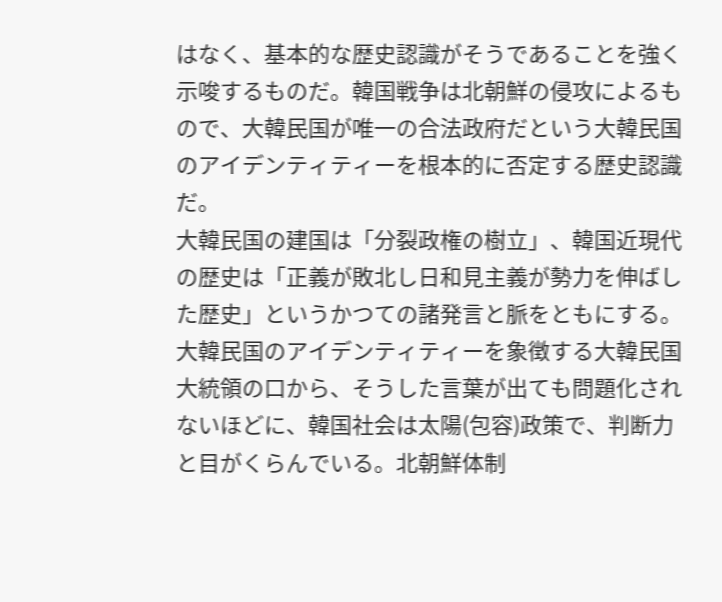はなく、基本的な歴史認識がそうであることを強く示唆するものだ。韓国戦争は北朝鮮の侵攻によるもので、大韓民国が唯一の合法政府だという大韓民国のアイデンティティーを根本的に否定する歴史認識だ。
大韓民国の建国は「分裂政権の樹立」、韓国近現代の歴史は「正義が敗北し日和見主義が勢力を伸ばした歴史」というかつての諸発言と脈をともにする。大韓民国のアイデンティティーを象徴する大韓民国大統領の口から、そうした言葉が出ても問題化されないほどに、韓国社会は太陽(包容)政策で、判断力と目がくらんでいる。北朝鮮体制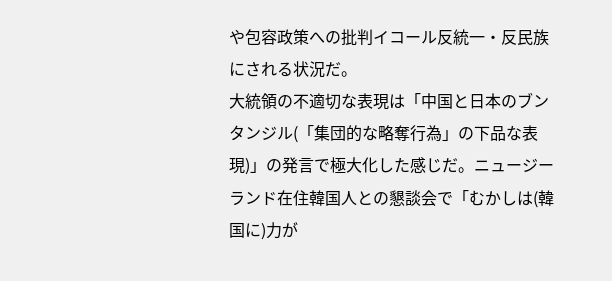や包容政策への批判イコール反統一・反民族にされる状況だ。
大統領の不適切な表現は「中国と日本のブンタンジル(「集団的な略奪行為」の下品な表現)」の発言で極大化した感じだ。ニュージーランド在住韓国人との懇談会で「むかしは(韓国に)力が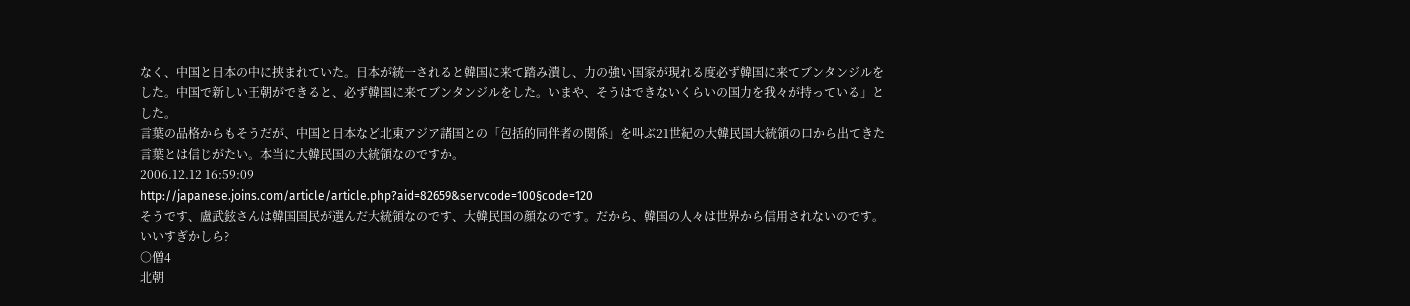なく、中国と日本の中に挟まれていた。日本が統一されると韓国に来て踏み潰し、力の強い国家が現れる度必ず韓国に来てブンタンジルをした。中国で新しい王朝ができると、必ず韓国に来てブンタンジルをした。いまや、そうはできないくらいの国力を我々が持っている」とした。
言葉の品格からもそうだが、中国と日本など北東アジア諸国との「包括的同伴者の関係」を叫ぶ21世紀の大韓民国大統領の口から出てきた言葉とは信じがたい。本当に大韓民国の大統領なのですか。
2006.12.12 16:59:09
http://japanese.joins.com/article/article.php?aid=82659&servcode=100§code=120
そうです、盧武鉉さんは韓国国民が選んだ大統領なのです、大韓民国の顔なのです。だから、韓国の人々は世界から信用されないのです。
いいすぎかしら?
○僧4
北朝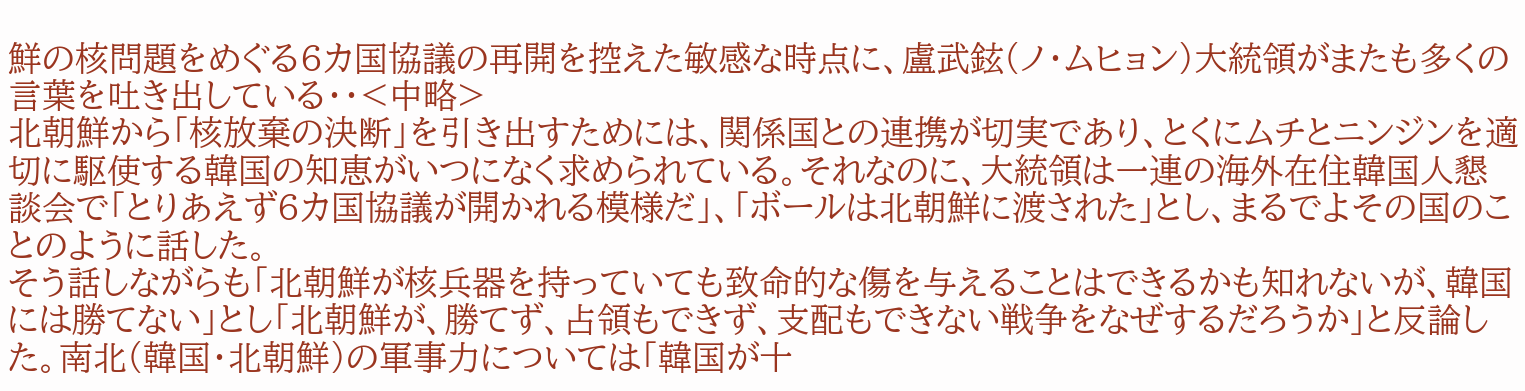鮮の核問題をめぐる6カ国協議の再開を控えた敏感な時点に、盧武鉉(ノ・ムヒョン)大統領がまたも多くの言葉を吐き出している・・<中略>
北朝鮮から「核放棄の決断」を引き出すためには、関係国との連携が切実であり、とくにムチとニンジンを適切に駆使する韓国の知恵がいつになく求められている。それなのに、大統領は一連の海外在住韓国人懇談会で「とりあえず6カ国協議が開かれる模様だ」、「ボールは北朝鮮に渡された」とし、まるでよその国のことのように話した。
そう話しながらも「北朝鮮が核兵器を持っていても致命的な傷を与えることはできるかも知れないが、韓国には勝てない」とし「北朝鮮が、勝てず、占領もできず、支配もできない戦争をなぜするだろうか」と反論した。南北(韓国・北朝鮮)の軍事力については「韓国が十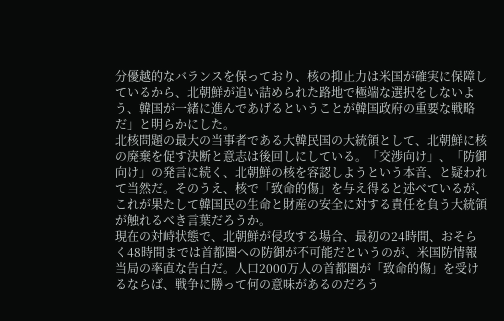分優越的なバランスを保っており、核の抑止力は米国が確実に保障しているから、北朝鮮が追い詰められた路地で極端な選択をしないよう、韓国が一緒に進んであげるということが韓国政府の重要な戦略だ」と明らかにした。
北核問題の最大の当事者である大韓民国の大統領として、北朝鮮に核の廃棄を促す決断と意志は後回しにしている。「交渉向け」、「防御向け」の発言に続く、北朝鮮の核を容認しようという本音、と疑われて当然だ。そのうえ、核で「致命的傷」を与え得ると述べているが、これが果たして韓国民の生命と財産の安全に対する責任を負う大統領が触れるべき言葉だろうか。
現在の対峙状態で、北朝鮮が侵攻する場合、最初の24時間、おそらく48時間までは首都圏への防御が不可能だというのが、米国防情報当局の率直な告白だ。人口2000万人の首都圏が「致命的傷」を受けるならば、戦争に勝って何の意味があるのだろう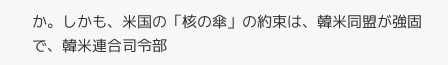か。しかも、米国の「核の傘」の約束は、韓米同盟が強固で、韓米連合司令部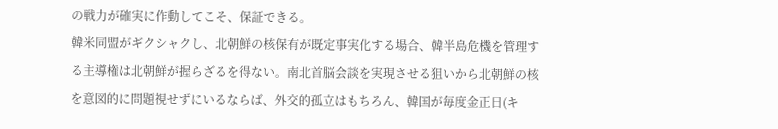の戦力が確実に作動してこそ、保証できる。
韓米同盟がギクシャクし、北朝鮮の核保有が既定事実化する場合、韓半島危機を管理する主導権は北朝鮮が握らざるを得ない。南北首脳会談を実現させる狙いから北朝鮮の核を意図的に問題視せずにいるならば、外交的孤立はもちろん、韓国が毎度金正日(キ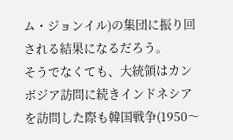ム・ジョンイル)の集団に振り回される結果になるだろう。
そうでなくても、大統領はカンボジア訪問に続きインドネシアを訪問した際も韓国戦争(1950〜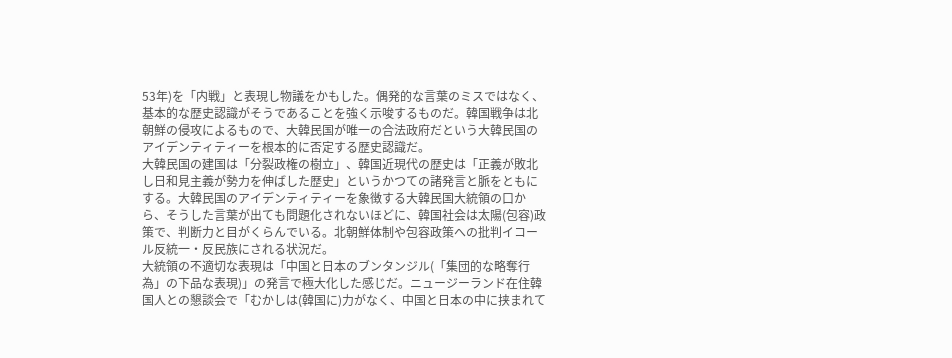53年)を「内戦」と表現し物議をかもした。偶発的な言葉のミスではなく、基本的な歴史認識がそうであることを強く示唆するものだ。韓国戦争は北朝鮮の侵攻によるもので、大韓民国が唯一の合法政府だという大韓民国のアイデンティティーを根本的に否定する歴史認識だ。
大韓民国の建国は「分裂政権の樹立」、韓国近現代の歴史は「正義が敗北し日和見主義が勢力を伸ばした歴史」というかつての諸発言と脈をともにする。大韓民国のアイデンティティーを象徴する大韓民国大統領の口から、そうした言葉が出ても問題化されないほどに、韓国社会は太陽(包容)政策で、判断力と目がくらんでいる。北朝鮮体制や包容政策への批判イコール反統一・反民族にされる状況だ。
大統領の不適切な表現は「中国と日本のブンタンジル(「集団的な略奪行為」の下品な表現)」の発言で極大化した感じだ。ニュージーランド在住韓国人との懇談会で「むかしは(韓国に)力がなく、中国と日本の中に挟まれて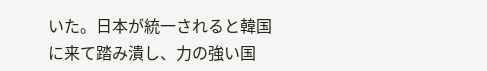いた。日本が統一されると韓国に来て踏み潰し、力の強い国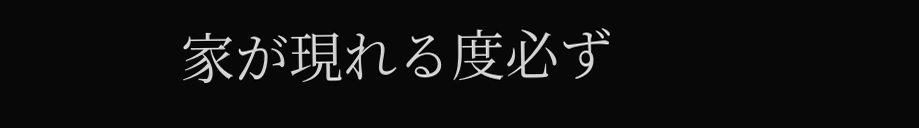家が現れる度必ず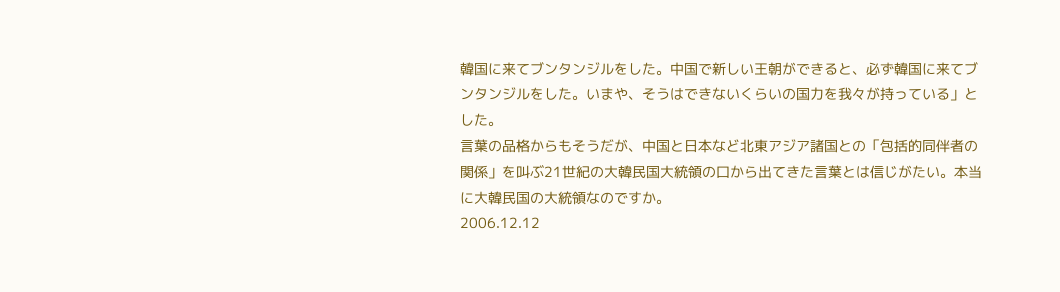韓国に来てブンタンジルをした。中国で新しい王朝ができると、必ず韓国に来てブンタンジルをした。いまや、そうはできないくらいの国力を我々が持っている」とした。
言葉の品格からもそうだが、中国と日本など北東アジア諸国との「包括的同伴者の関係」を叫ぶ21世紀の大韓民国大統領の口から出てきた言葉とは信じがたい。本当に大韓民国の大統領なのですか。
2006.12.12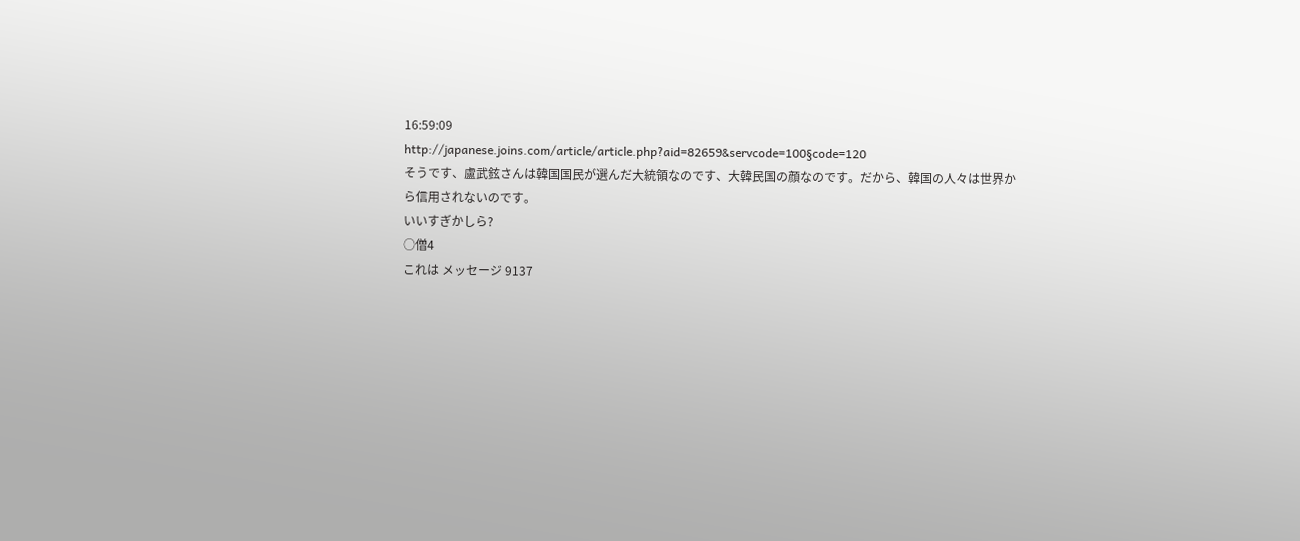16:59:09
http://japanese.joins.com/article/article.php?aid=82659&servcode=100§code=120
そうです、盧武鉉さんは韓国国民が選んだ大統領なのです、大韓民国の顔なのです。だから、韓国の人々は世界から信用されないのです。
いいすぎかしら?
○僧4
これは メッセージ 9137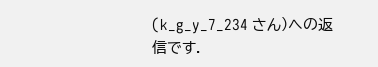(k_g_y_7_234 さん)への返信です.